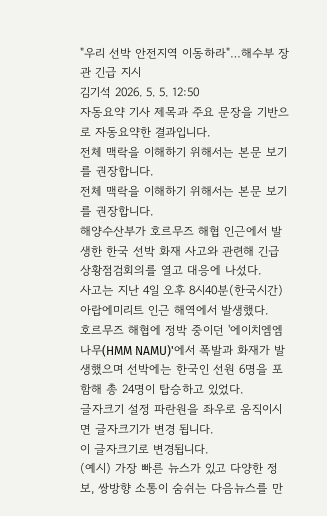"우리 선박 안전지역 이동하라"…해수부 장관 긴급 지시
김기석 2026. 5. 5. 12:50
자동요약 기사 제목과 주요 문장을 기반으로 자동요약한 결과입니다.
전체 맥락을 이해하기 위해서는 본문 보기를 권장합니다.
전체 맥락을 이해하기 위해서는 본문 보기를 권장합니다.
해양수산부가 호르무즈 해협 인근에서 발생한 한국 선박 화재 사고와 관련해 긴급 상황점검회의를 열고 대응에 나섰다.
사고는 지난 4일 오후 8시40분(한국시간) 아랍에미리트 인근 해역에서 발생했다.
호르무즈 해협에 정박 중이던 '에이치엠엠 나무(HMM NAMU)'에서 폭발과 화재가 발생했으며 선박에는 한국인 선원 6명을 포함해 총 24명이 탑승하고 있었다.
글자크기 설정 파란원을 좌우로 움직이시면 글자크기가 변경 됩니다.
이 글자크기로 변경됩니다.
(예시) 가장 빠른 뉴스가 있고 다양한 정보, 쌍방향 소통이 숨쉬는 다음뉴스를 만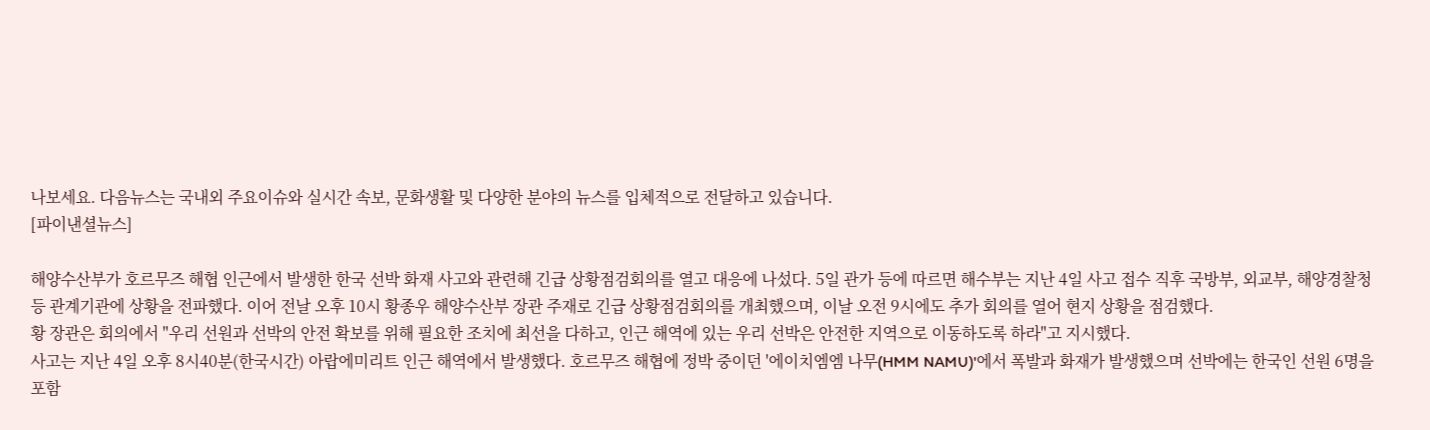나보세요. 다음뉴스는 국내외 주요이슈와 실시간 속보, 문화생활 및 다양한 분야의 뉴스를 입체적으로 전달하고 있습니다.
[파이낸셜뉴스]

해양수산부가 호르무즈 해협 인근에서 발생한 한국 선박 화재 사고와 관련해 긴급 상황점검회의를 열고 대응에 나섰다. 5일 관가 등에 따르면 해수부는 지난 4일 사고 접수 직후 국방부, 외교부, 해양경찰청 등 관계기관에 상황을 전파했다. 이어 전날 오후 10시 황종우 해양수산부 장관 주재로 긴급 상황점검회의를 개최했으며, 이날 오전 9시에도 추가 회의를 열어 현지 상황을 점검했다.
황 장관은 회의에서 "우리 선원과 선박의 안전 확보를 위해 필요한 조치에 최선을 다하고, 인근 해역에 있는 우리 선박은 안전한 지역으로 이동하도록 하라"고 지시했다.
사고는 지난 4일 오후 8시40분(한국시간) 아랍에미리트 인근 해역에서 발생했다. 호르무즈 해협에 정박 중이던 '에이치엠엠 나무(HMM NAMU)'에서 폭발과 화재가 발생했으며 선박에는 한국인 선원 6명을 포함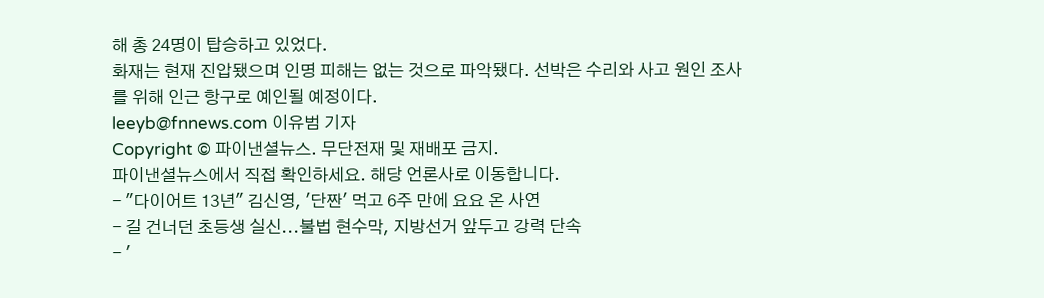해 총 24명이 탑승하고 있었다.
화재는 현재 진압됐으며 인명 피해는 없는 것으로 파악됐다. 선박은 수리와 사고 원인 조사를 위해 인근 항구로 예인될 예정이다.
leeyb@fnnews.com 이유범 기자
Copyright © 파이낸셜뉴스. 무단전재 및 재배포 금지.
파이낸셜뉴스에서 직접 확인하세요. 해당 언론사로 이동합니다.
- "다이어트 13년" 김신영, '단짠' 먹고 6주 만에 요요 온 사연
- 길 건너던 초등생 실신...불법 현수막, 지방선거 앞두고 강력 단속
- '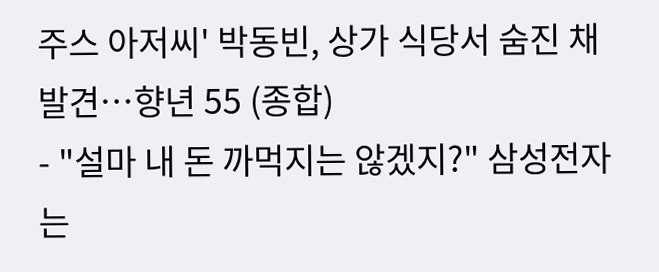주스 아저씨' 박동빈, 상가 식당서 숨진 채 발견…향년 55 (종합)
- "설마 내 돈 까먹지는 않겠지?" 삼성전자는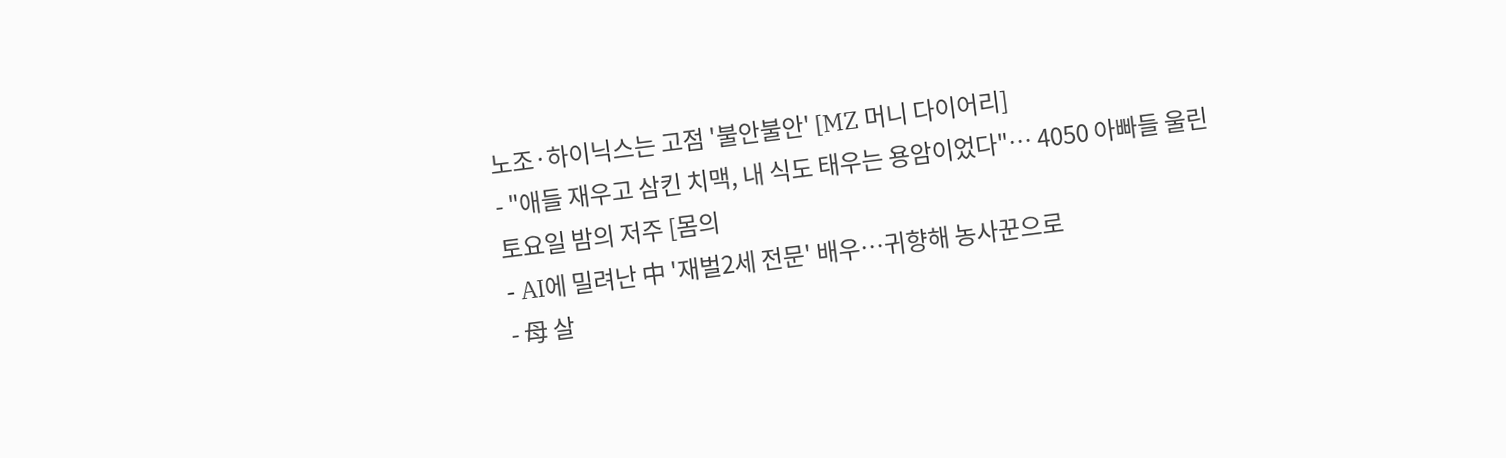노조·하이닉스는 고점 '불안불안' [MZ 머니 다이어리]
- "애들 재우고 삼킨 치맥, 내 식도 태우는 용암이었다"… 4050 아빠들 울린 토요일 밤의 저주 [몸의
- AI에 밀려난 中 '재벌2세 전문' 배우…귀향해 농사꾼으로
- 母 살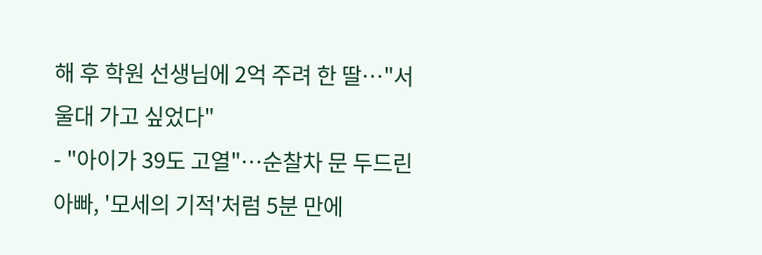해 후 학원 선생님에 2억 주려 한 딸…"서울대 가고 싶었다"
- "아이가 39도 고열"…순찰차 문 두드린 아빠, '모세의 기적'처럼 5분 만에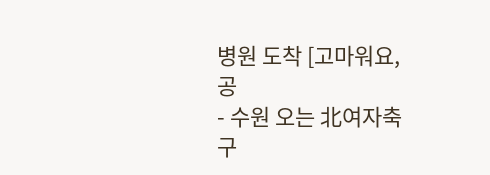병원 도착 [고마워요, 공
- 수원 오는 北여자축구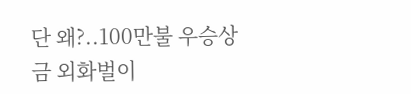단 왜?..100만불 우승상금 외화벌이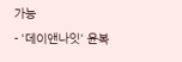가능
- '데이앤나잇' 윤복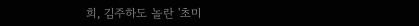희, 김주하도 놀란 '초미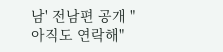남' 전남편 공개 "아직도 연락해"